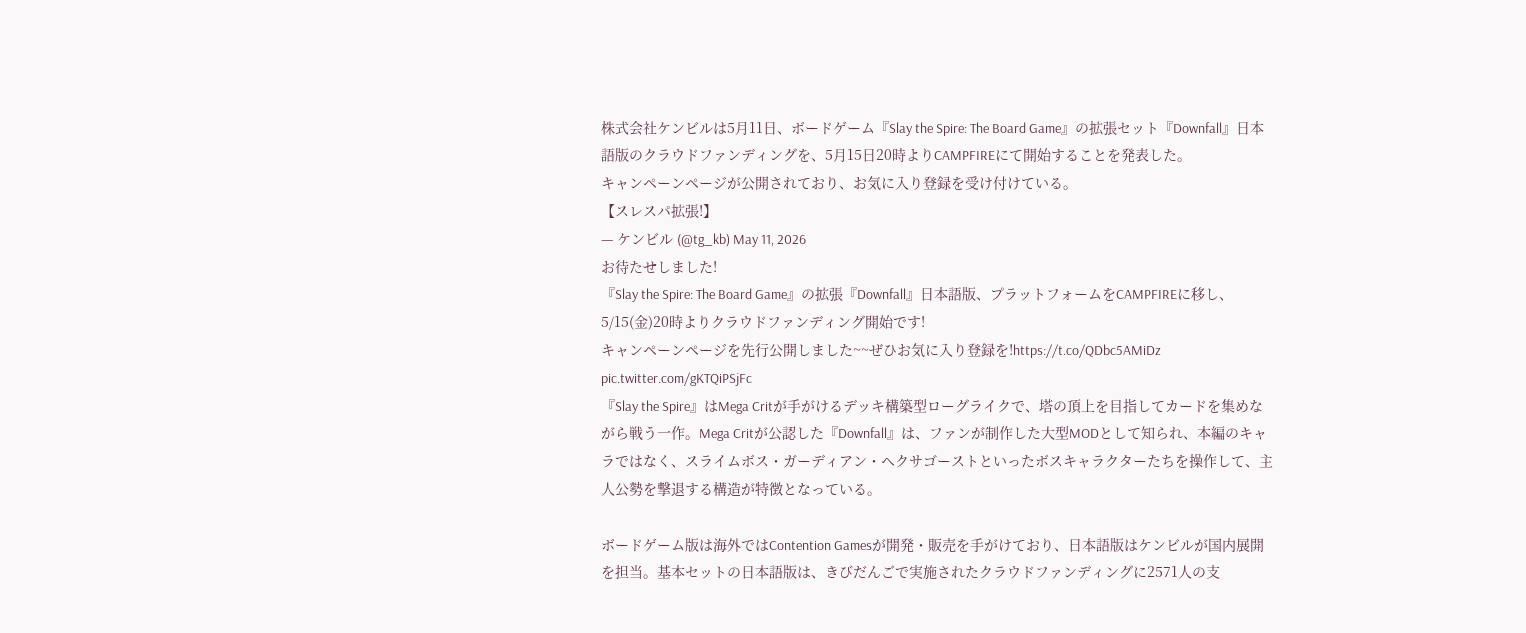株式会社ケンビルは5月11日、ボードゲーム『Slay the Spire: The Board Game』の拡張セット『Downfall』日本語版のクラウドファンディングを、5月15日20時よりCAMPFIREにて開始することを発表した。
キャンペーンページが公開されており、お気に入り登録を受け付けている。
【スレスパ拡張!】
— ケンビル (@tg_kb) May 11, 2026
お待たせしました!
『Slay the Spire: The Board Game』の拡張『Downfall』日本語版、プラットフォームをCAMPFIREに移し、5/15(金)20時よりクラウドファンディング開始です!
キャンペーンページを先行公開しました~~ぜひお気に入り登録を!https://t.co/QDbc5AMiDz pic.twitter.com/gKTQiPSjFc
『Slay the Spire』はMega Critが手がけるデッキ構築型ローグライクで、塔の頂上を目指してカードを集めながら戦う一作。Mega Critが公認した『Downfall』は、ファンが制作した大型MODとして知られ、本編のキャラではなく、スライムボス・ガーディアン・ヘクサゴーストといったボスキャラクターたちを操作して、主人公勢を撃退する構造が特徴となっている。

ボードゲーム版は海外ではContention Gamesが開発・販売を手がけており、日本語版はケンビルが国内展開を担当。基本セットの日本語版は、きびだんごで実施されたクラウドファンディングに2571人の支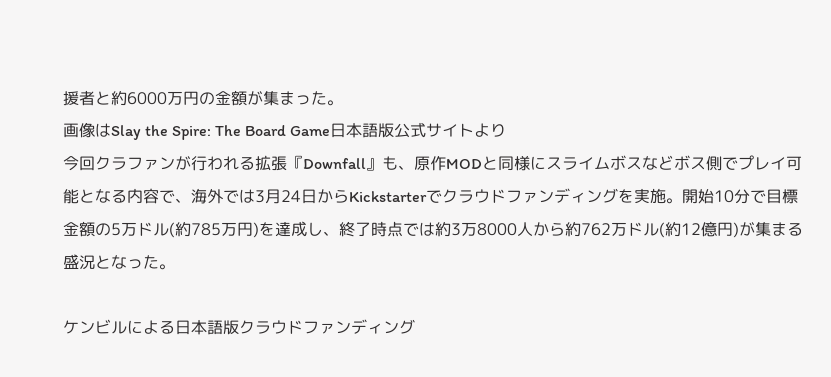援者と約6000万円の金額が集まった。
画像はSlay the Spire: The Board Game日本語版公式サイトより
今回クラファンが行われる拡張『Downfall』も、原作MODと同様にスライムボスなどボス側でプレイ可能となる内容で、海外では3月24日からKickstarterでクラウドファンディングを実施。開始10分で目標金額の5万ドル(約785万円)を達成し、終了時点では約3万8000人から約762万ドル(約12億円)が集まる盛況となった。

ケンビルによる日本語版クラウドファンディング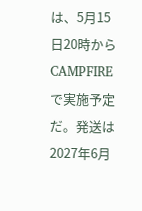は、5月15日20時からCAMPFIREで実施予定だ。発送は2027年6月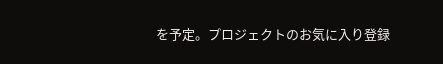を予定。プロジェクトのお気に入り登録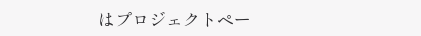はプロジェクトペー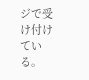ジで受け付けている。